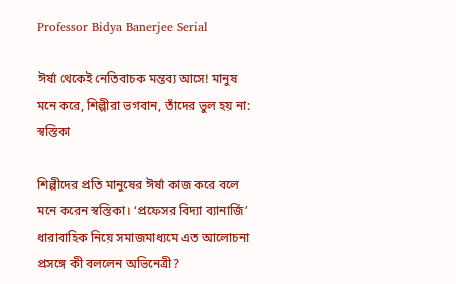Professor Bidya Banerjee Serial

ঈর্ষা থেকেই নেতিবাচক মন্তব্য আসে! মানুষ মনে করে, শিল্পীরা ভগবান, তাঁদের ভুল হয় না: স্বস্তিকা

শিল্পীদের প্রতি মানুষের ঈর্ষা কাজ করে বলে মনে করেন স্বস্তিকা। ‘প্রফেসর বিদ্যা ব্যানার্জি’ ধারাবাহিক নিয়ে সমাজমাধ্যমে এত আলোচনা প্রসঙ্গে কী বললেন অভিনেত্রী?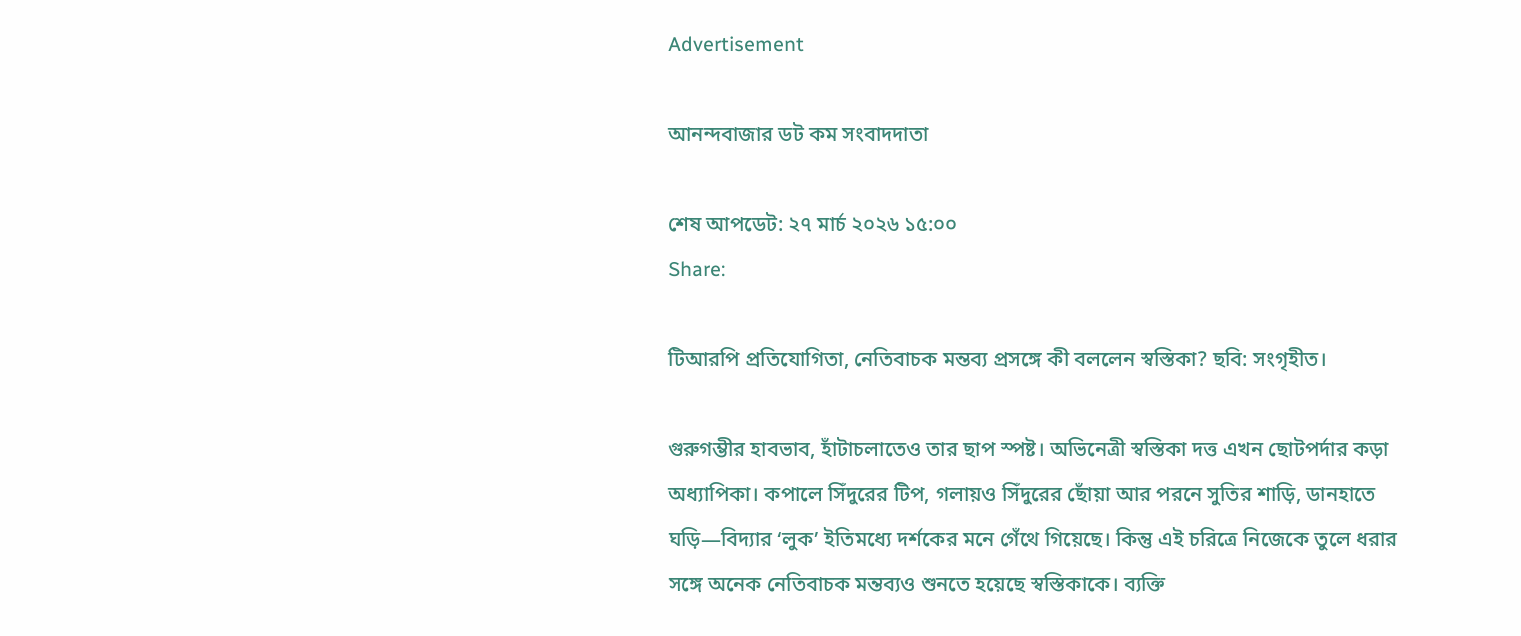Advertisement

আনন্দবাজার ডট কম সংবাদদাতা

শেষ আপডেট: ২৭ মার্চ ২০২৬ ১৫:০০
Share:

টিআরপি প্রতিযোগিতা, নেতিবাচক মন্তব্য প্রসঙ্গে কী বললেন স্বস্তিকা? ছবি: সংগৃহীত।

গুরুগম্ভীর হাবভাব, হাঁটাচলাতেও তার ছাপ স্পষ্ট। অভিনেত্রী স্বস্তিকা দত্ত এখন ছোটপর্দার কড়া অধ্যাপিকা। কপালে সিঁদুরের টিপ, গলায়ও সিঁদুরের ছোঁয়া আর পরনে সুতির শাড়ি, ডানহাতে ঘড়ি—বিদ্যার ‘লুক’ ইতিমধ্যে দর্শকের মনে গেঁথে গিয়েছে। কিন্তু এই চরিত্রে নিজেকে তুলে ধরার সঙ্গে অনেক নেতিবাচক মন্তব্যও শুনতে হয়েছে স্বস্তিকাকে। ব্যক্তি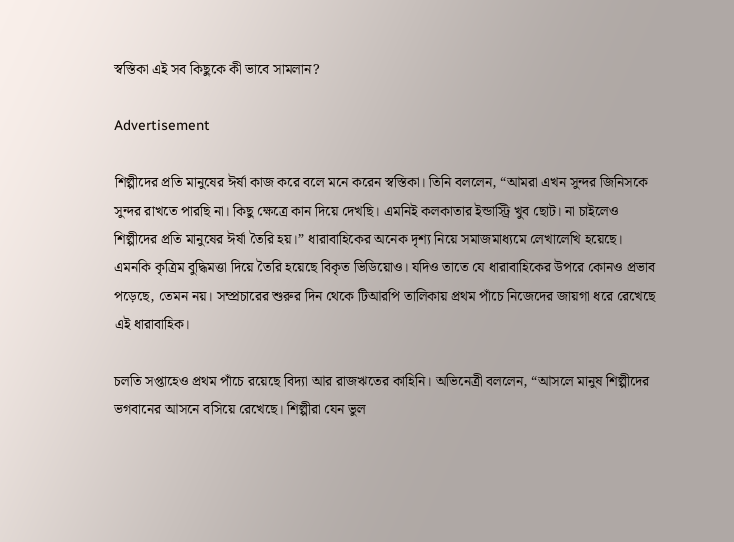স্বস্তিকা এই সব কিছুকে কী ভাবে সামলান?

Advertisement

শিল্পীদের প্রতি মানুষের ঈর্ষা কাজ করে বলে মনে করেন স্বস্তিকা। তিনি বললেন, “আমরা এখন সুন্দর জিনিসকে সুন্দর রাখতে পারছি না। কিছু ক্ষেত্রে কান দিয়ে দেখছি। এমনিই কলকাতার ইন্ডাস্ট্রি খুব ছোট। না চাইলেও শিল্পীদের প্রতি মানুষের ঈর্ষা তৈরি হয়।” ধারাবাহিকের অনেক দৃশ্য নিয়ে সমাজমাধ্যমে লেখালেখি হয়েছে। এমনকি কৃত্রিম বুদ্ধিমত্তা দিয়ে তৈরি হয়েছে বিকৃত ভিডিয়োও। যদিও তাতে যে ধারাবাহিকের উপরে কোনও প্রভাব পড়েছে, তেমন নয়। সম্প্রচারের শুরুর দিন থেকে টিআরপি তালিকায় প্রথম পাঁচে নিজেদের জায়গা ধরে রেখেছে এই ধারাবাহিক।

চলতি সপ্তাহেও প্রথম পাঁচে রয়েছে বিদ্যা আর রাজঋতের কাহিনি। অভিনেত্রী বললেন, “আসলে মানুষ শিল্পীদের ভগবানের আসনে বসিয়ে রেখেছে। শিল্পীরা যেন ভুল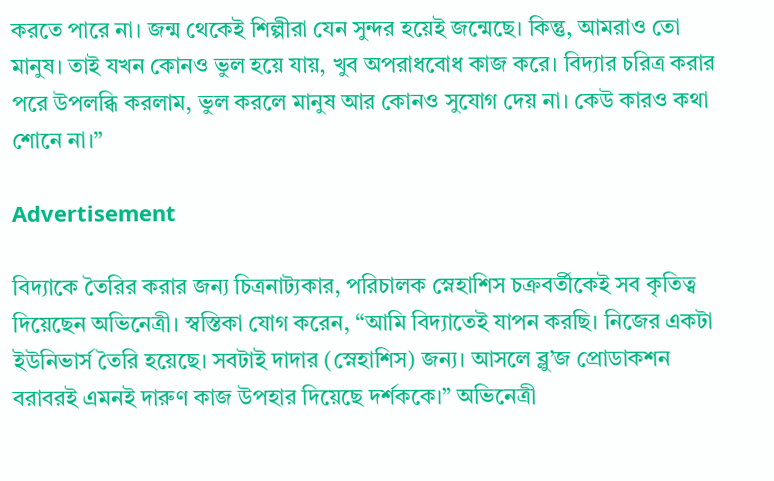করতে পারে না। জন্ম থেকেই শিল্পীরা যেন সুন্দর হয়েই জন্মেছে। কিন্তু, আমরাও তো মানুষ। তাই যখন কোনও ভুল হয়ে যায়, খুব অপরাধবোধ কাজ করে। বিদ্যার চরিত্র করার পরে উপলব্ধি করলাম, ভুল করলে মানুষ আর কোনও সুযোগ দেয় না। কেউ কারও কথা শোনে না।”

Advertisement

বিদ্যাকে তৈরির করার জন্য চিত্রনাট্যকার, পরিচালক স্নেহাশিস চক্রবর্তীকেই সব কৃতিত্ব দিয়েছেন অভিনেত্রী। স্বস্তিকা যোগ করেন, “আমি বিদ্যাতেই যাপন করছি। নিজের একটা ইউনিভার্স তৈরি হয়েছে। সবটাই দাদার (স্নেহাশিস) জন্য। আসলে ব্লু’জ প্রোডাকশন বরাবরই এমনই দারুণ কাজ উপহার দিয়েছে দর্শককে।” অভিনেত্রী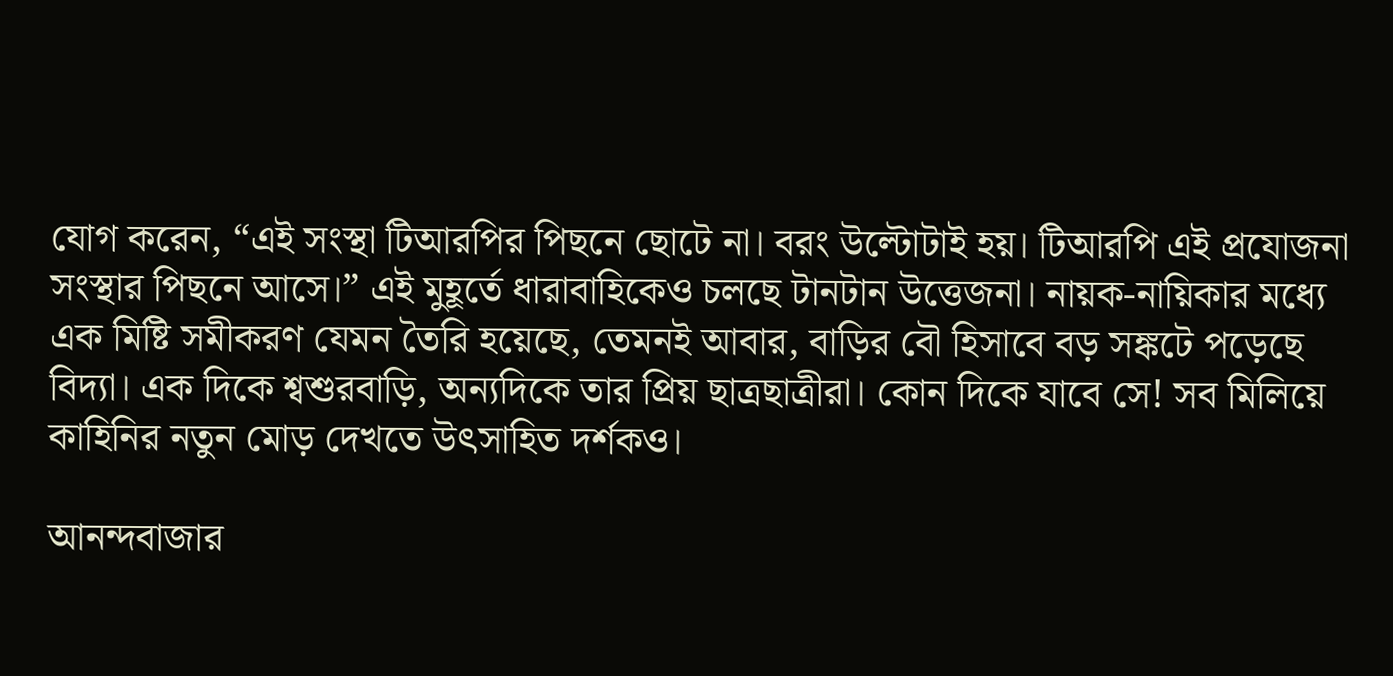যোগ করেন, “এই সংস্থা টিআরপির পিছনে ছোটে না। বরং উল্টোটাই হয়। টিআরপি এই প্রযোজনা সংস্থার পিছনে আসে।” এই মুহূর্তে ধারাবাহিকেও চলছে টানটান উত্তেজনা। নায়ক-নায়িকার মধ্যে এক মিষ্টি সমীকরণ যেমন তৈরি হয়েছে, তেমনই আবার, বাড়ির বৌ হিসাবে বড় সঙ্কটে পড়েছে বিদ্যা। এক দিকে শ্বশুরবাড়ি, অন্যদিকে তার প্রিয় ছাত্রছাত্রীরা। কোন দিকে যাবে সে! সব মিলিয়ে কাহিনির নতুন মোড় দেখতে উৎসাহিত দর্শকও।

আনন্দবাজার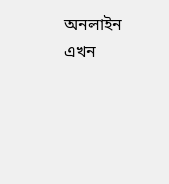অনলাইন এখন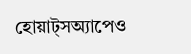হোয়াট্‌সঅ্যাপেও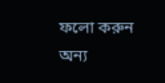ফলো করুন
অন্য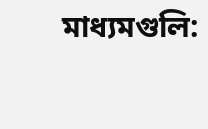মাধ্যমগুলি: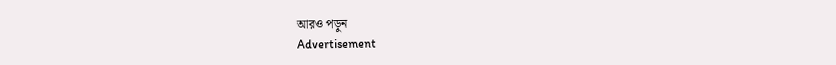আরও পড়ুন
Advertisement